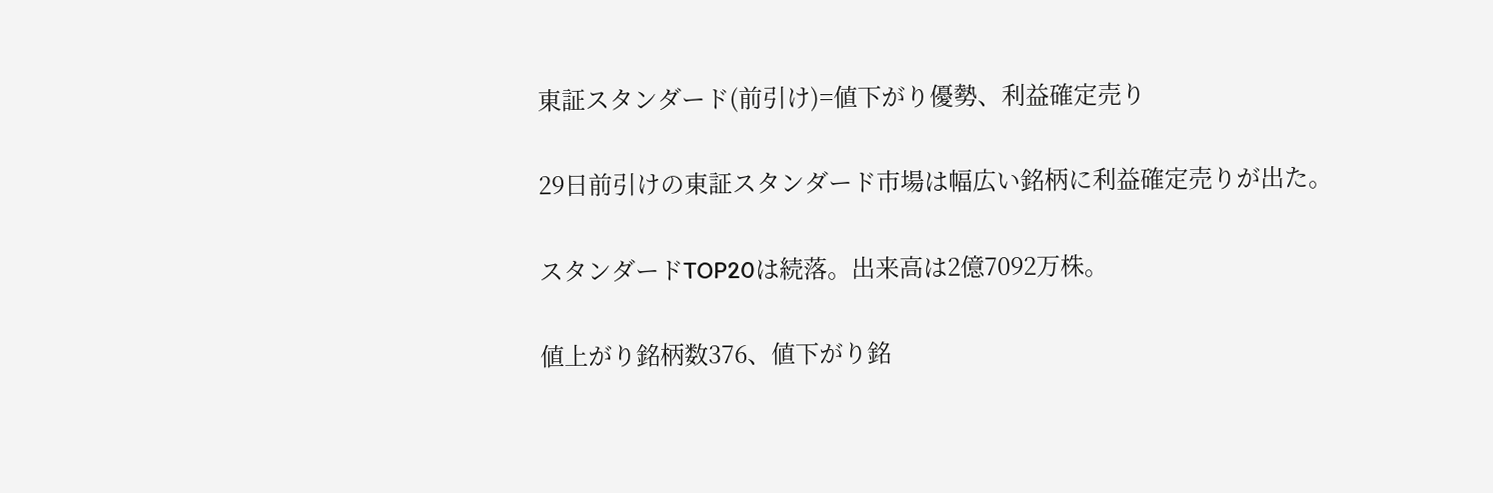東証スタンダード(前引け)=値下がり優勢、利益確定売り

29日前引けの東証スタンダード市場は幅広い銘柄に利益確定売りが出た。

スタンダードTOP20は続落。出来高は2億7092万株。

値上がり銘柄数376、値下がり銘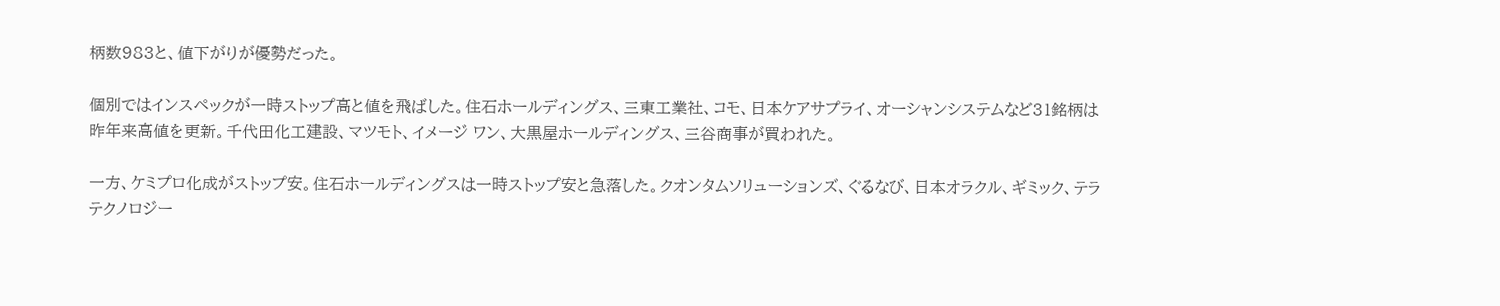柄数983と、値下がりが優勢だった。

個別ではインスペックが一時ストップ高と値を飛ばした。住石ホールディングス、三東工業社、コモ、日本ケアサプライ、オーシャンシステムなど31銘柄は昨年来高値を更新。千代田化工建設、マツモト、イメージ ワン、大黒屋ホールディングス、三谷商事が買われた。

一方、ケミプロ化成がストップ安。住石ホールディングスは一時ストップ安と急落した。クオンタムソリューションズ、ぐるなび、日本オラクル、ギミック、テラテクノロジー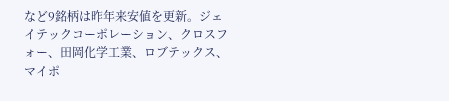など9銘柄は昨年来安値を更新。ジェイテックコーポレーション、クロスフォー、田岡化学工業、ロブテックス、マイポ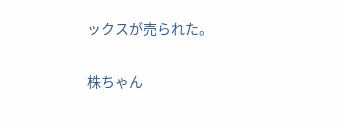ックスが売られた。

株ちゃん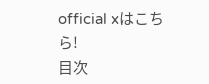official xはこちら!
目次